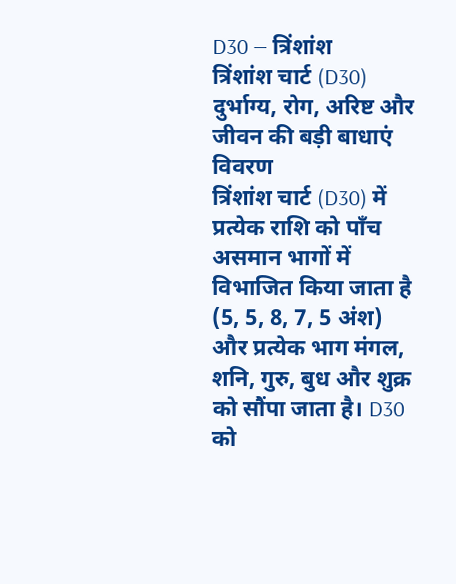D30 — त्रिंशांश
त्रिंशांश चार्ट (D30)
दुर्भाग्य, रोग, अरिष्ट और जीवन की बड़ी बाधाएं
विवरण
त्रिंशांश चार्ट (D30) में प्रत्येक राशि को पाँच असमान भागों में विभाजित किया जाता है (5, 5, 8, 7, 5 अंश) और प्रत्येक भाग मंगल, शनि, गुरु, बुध और शुक्र को सौंपा जाता है। D30 को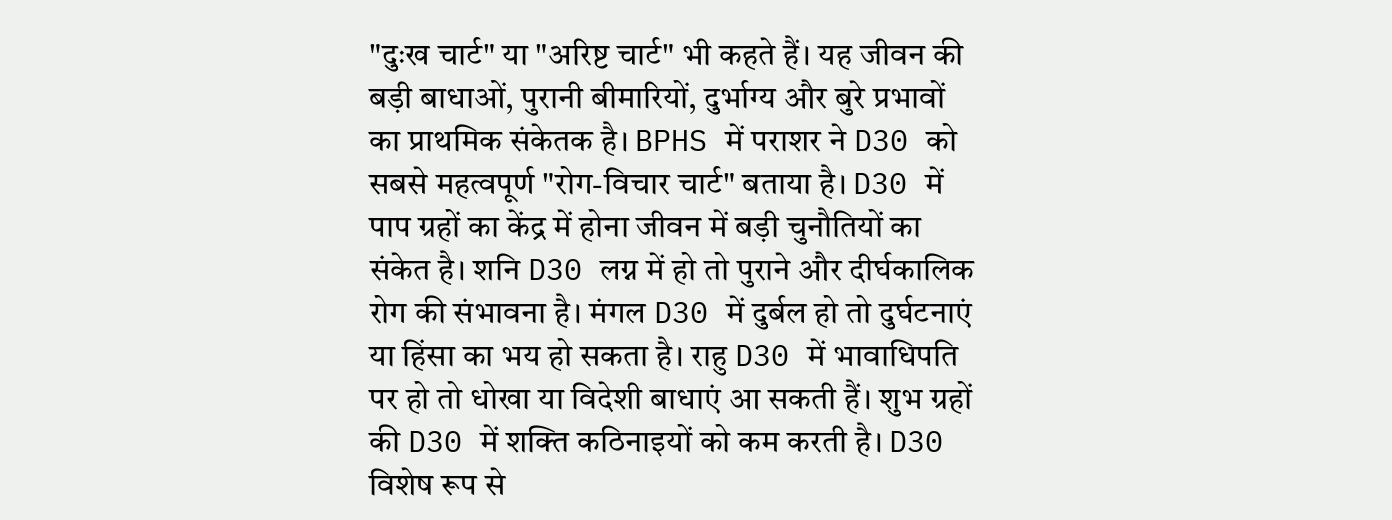"दुःख चार्ट" या "अरिष्ट चार्ट" भी कहते हैं। यह जीवन की बड़ी बाधाओं, पुरानी बीमारियों, दुर्भाग्य और बुरे प्रभावों का प्राथमिक संकेतक है। BPHS में पराशर ने D30 को सबसे महत्वपूर्ण "रोग-विचार चार्ट" बताया है। D30 में पाप ग्रहों का केंद्र में होना जीवन में बड़ी चुनौतियों का संकेत है। शनि D30 लग्न में हो तो पुराने और दीर्घकालिक रोग की संभावना है। मंगल D30 में दुर्बल हो तो दुर्घटनाएं या हिंसा का भय हो सकता है। राहु D30 में भावाधिपति पर हो तो धोखा या विदेशी बाधाएं आ सकती हैं। शुभ ग्रहों की D30 में शक्ति कठिनाइयों को कम करती है। D30 विशेष रूप से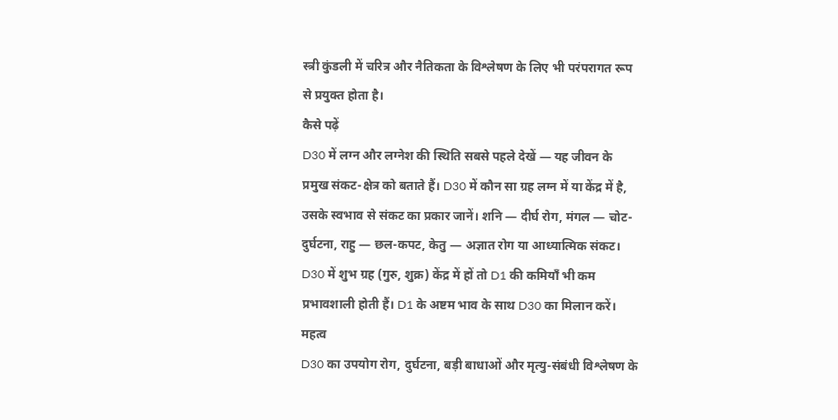स्त्री कुंडली में चरित्र और नैतिकता के विश्लेषण के लिए भी परंपरागत रूप से प्रयुक्त होता है।
कैसे पढ़ें
D30 में लग्न और लग्नेश की स्थिति सबसे पहले देखें — यह जीवन के प्रमुख संकट-क्षेत्र को बताते हैं। D30 में कौन सा ग्रह लग्न में या केंद्र में है, उसके स्वभाव से संकट का प्रकार जानें। शनि — दीर्घ रोग, मंगल — चोट-दुर्घटना, राहु — छल-कपट, केतु — अज्ञात रोग या आध्यात्मिक संकट। D30 में शुभ ग्रह (गुरु, शुक्र) केंद्र में हों तो D1 की कमियाँ भी कम प्रभावशाली होती हैं। D1 के अष्टम भाव के साथ D30 का मिलान करें।
महत्व
D30 का उपयोग रोग, दुर्घटना, बड़ी बाधाओं और मृत्यु-संबंधी विश्लेषण के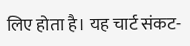लिए होता है। यह चार्ट संकट-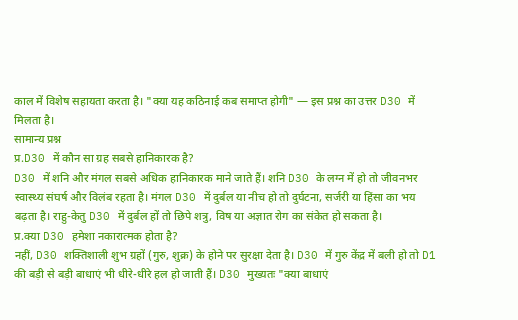काल में विशेष सहायता करता है। "क्या यह कठिनाई कब समाप्त होगी" — इस प्रश्न का उत्तर D30 में मिलता है।
सामान्य प्रश्न
प्र.D30 में कौन सा ग्रह सबसे हानिकारक है?
D30 में शनि और मंगल सबसे अधिक हानिकारक माने जाते हैं। शनि D30 के लग्न में हो तो जीवनभर स्वास्थ्य संघर्ष और विलंब रहता है। मंगल D30 में दुर्बल या नीच हो तो दुर्घटना, सर्जरी या हिंसा का भय बढ़ता है। राहु-केतु D30 में दुर्बल हों तो छिपे शत्रु, विष या अज्ञात रोग का संकेत हो सकता है।
प्र.क्या D30 हमेशा नकारात्मक होता है?
नहीं, D30 शक्तिशाली शुभ ग्रहों (गुरु, शुक्र) के होने पर सुरक्षा देता है। D30 में गुरु केंद्र में बली हो तो D1 की बड़ी से बड़ी बाधाएं भी धीरे-धीरे हल हो जाती हैं। D30 मुख्यतः "क्या बाधाएं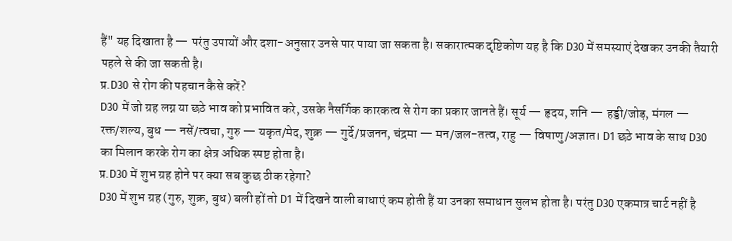हैं" यह दिखाता है — परंतु उपायों और दशा-अनुसार उनसे पार पाया जा सकता है। सकारात्मक दृष्टिकोण यह है कि D30 में समस्याएं देखकर उनकी तैयारी पहले से की जा सकती है।
प्र.D30 से रोग की पहचान कैसे करें?
D30 में जो ग्रह लग्न या छठे भाव को प्रभावित करे, उसके नैसर्गिक कारकत्व से रोग का प्रकार जानते हैं। सूर्य — हृदय, शनि — हड्डी/जोड़, मंगल — रक्त/शल्य, बुध — नसें/त्वचा, गुरु — यकृत/मेद, शुक्र — गुर्दे/प्रजनन, चंद्रमा — मन/जल-तत्व, राहु — विषाणु/अज्ञात। D1 छठे भाव के साथ D30 का मिलान करके रोग का क्षेत्र अधिक स्पष्ट होता है।
प्र.D30 में शुभ ग्रह होने पर क्या सब कुछ ठीक रहेगा?
D30 में शुभ ग्रह (गुरु, शुक्र, बुध) बली हों तो D1 में दिखने वाली बाधाएं कम होती हैं या उनका समाधान सुलभ होता है। परंतु D30 एकमात्र चार्ट नहीं है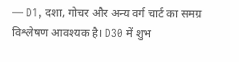— D1, दशा, गोचर और अन्य वर्ग चार्ट का समग्र विश्लेषण आवश्यक है। D30 में शुभ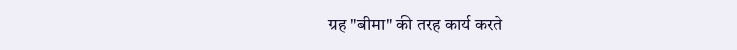ग्रह "बीमा" की तरह कार्य करते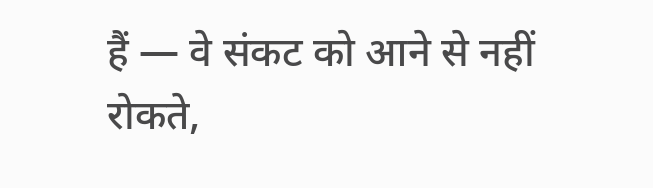हैं — वे संकट को आने से नहीं रोकते,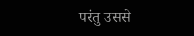परंतु उससे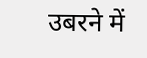उबरने में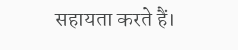सहायता करते हैं।